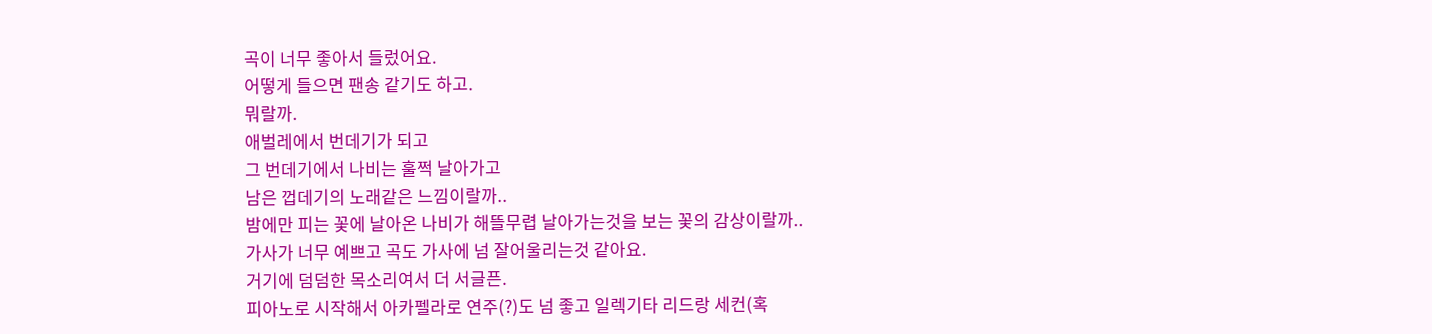곡이 너무 좋아서 들렀어요.
어떻게 들으면 팬송 같기도 하고.
뭐랄까.
애벌레에서 번데기가 되고
그 번데기에서 나비는 훌쩍 날아가고
남은 껍데기의 노래같은 느낌이랄까..
밤에만 피는 꽃에 날아온 나비가 해뜰무렵 날아가는것을 보는 꽃의 감상이랄까..
가사가 너무 예쁘고 곡도 가사에 넘 잘어울리는것 같아요.
거기에 덤덤한 목소리여서 더 서글픈.
피아노로 시작해서 아카펠라로 연주(?)도 넘 좋고 일렉기타 리드랑 세컨(혹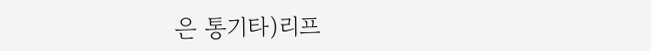은 통기타)리프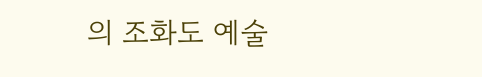의 조화도 예술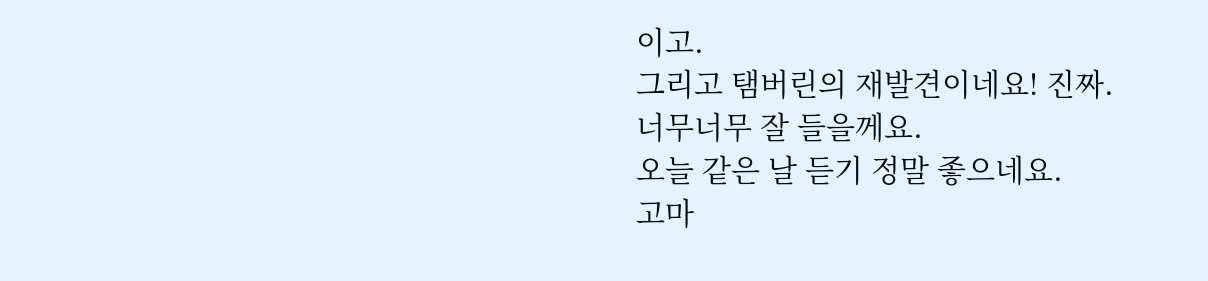이고.
그리고 탬버린의 재발견이네요! 진짜.
너무너무 잘 들을께요.
오늘 같은 날 듣기 정말 좋으네요.
고마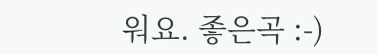워요. 좋은곡 :-)